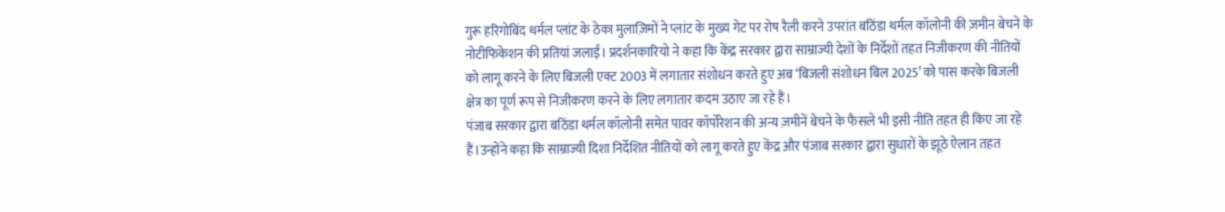गुरू हरिगोबिंद थर्मल प्लांट के ठेका मुलाज़िमों ने प्लांट के मुख्य गेट पर रोष रैली करने उपरांत बठिंडा थर्मल कॉलोनी की ज़मीन बेचने के नोटीफिकेशन की प्रतियां जलाईं। प्रदर्शनकारियो ने कहा कि केंद्र सरकार द्वारा साम्राज्यी देशों के निर्देशों तहत निजीकरण की नीतियों को लागू करने के लिए बिजली एक्ट 2003 में लगातार संशोधन करते हुए अब ‘बिजली संशोधन बिल 2025’ को पास करके बिजली क्षेत्र का पूर्ण रूप से निजीकरण करने के लिए लगातार कदम उठाए जा रहे हैं।
पंजाब सरकार द्वारा बठिंडा थर्मल कॉलोनी समेत पावर कॉर्पोरेशन की अन्य ज़मीनें बेचने के फैसले भी इसी नीति तहत ही किए जा रहे हैं।उन्होंने कहा कि साम्राज्यी दिशा निर्देशित नीतियों को लागू करते हुए केंद्र और पंजाब सरकार द्वारा सुधारों के झूठे ऐलान तहत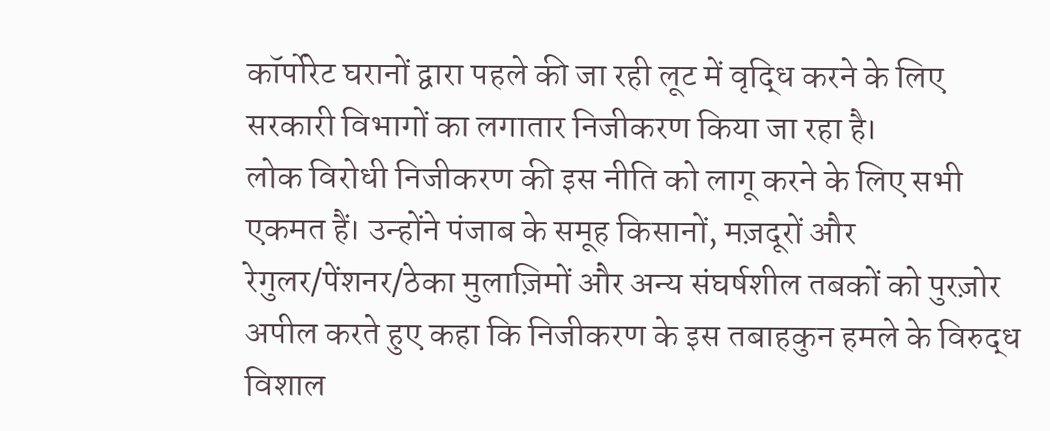कॉर्पोरेट घरानों द्वारा पहले की जा रही लूट में वृद्धि करने के लिए सरकारी विभागों का लगातार निजीकरण किया जा रहा है।
लोक विरोधी निजीकरण की इस नीति को लागू करने के लिए सभी एकमत हैं। उन्होंने पंजाब के समूह किसानों, मज़दूरों और रेगुलर/पेंशनर/ठेका मुलाज़िमों और अन्य संघर्षशील तबकों को पुरज़ोर अपील करते हुए कहा कि निजीकरण के इस तबाहकुन हमले के विरुद्ध विशाल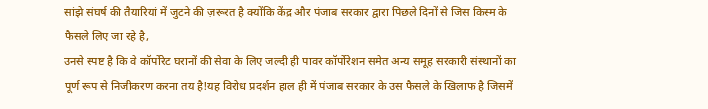सांझे संघर्ष की तैयारियां में जुटने की ज़रूरत है क्योंकि केंद्र और पंजाब सरकार द्वारा पिछले दिनों से जिस किस्म के फैसले लिए जा रहे है,
उनसे स्पष्ट है कि वे कॉर्पोरेट घरानों की सेवा के लिए जल्दी ही पावर कॉर्पोरेशन समेत अन्य समूह सरकारी संस्थानों का पूर्ण रूप से निजीकरण करना तय है!यह विरोध प्रदर्शन हाल ही में पंजाब सरकार के उस फैसले के खिलाफ है जिसमें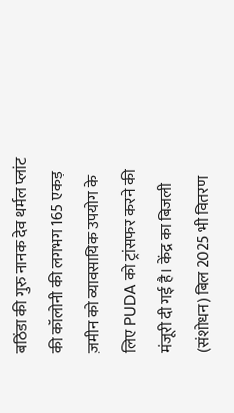बठिंडा की गुरु नानक देव थर्मल प्लांट की कॉलोनी की लगभग 165 एकड़ ज़मीन को व्यावसायिक उपयोग के लिए PUDA को ट्रांसफर करने की मंजूरी दी गई है। केंद्र का बिजली (संशोधन) बिल 2025 भी वितरण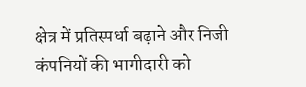क्षेत्र में प्रतिस्पर्धा बढ़ाने और निजी कंपनियों की भागीदारी को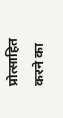प्रोत्साहित करने का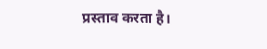प्रस्ताव करता है।